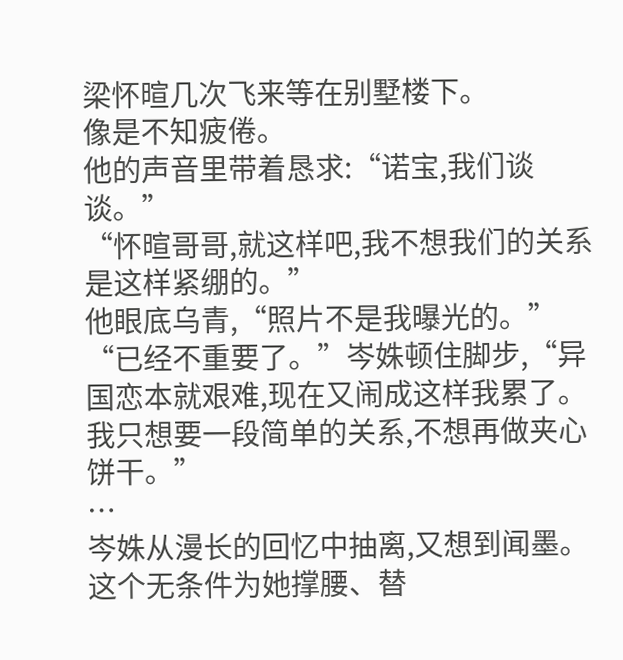梁怀暄几次飞来等在别墅楼下。
像是不知疲倦。
他的声音里带着恳求:“诺宝,我们谈谈。”
“怀暄哥哥,就这样吧,我不想我们的关系是这样紧绷的。”
他眼底乌青,“照片不是我曝光的。”
“已经不重要了。”岑姝顿住脚步,“异国恋本就艰难,现在又闹成这样我累了。我只想要一段简单的关系,不想再做夹心饼干。”
…
岑姝从漫长的回忆中抽离,又想到闻墨。
这个无条件为她撑腰、替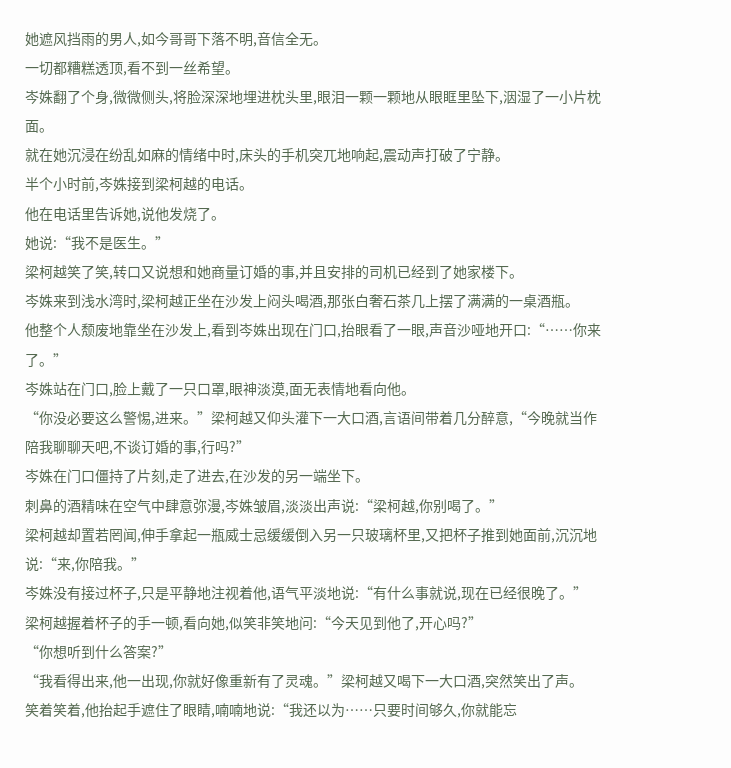她遮风挡雨的男人,如今哥哥下落不明,音信全无。
一切都糟糕透顶,看不到一丝希望。
岑姝翻了个身,微微侧头,将脸深深地埋进枕头里,眼泪一颗一颗地从眼眶里坠下,洇湿了一小片枕面。
就在她沉浸在纷乱如麻的情绪中时,床头的手机突兀地响起,震动声打破了宁静。
半个小时前,岑姝接到梁柯越的电话。
他在电话里告诉她,说他发烧了。
她说:“我不是医生。”
梁柯越笑了笑,转口又说想和她商量订婚的事,并且安排的司机已经到了她家楼下。
岑姝来到浅水湾时,梁柯越正坐在沙发上闷头喝酒,那张白奢石茶几上摆了满满的一桌酒瓶。
他整个人颓废地靠坐在沙发上,看到岑姝出现在门口,抬眼看了一眼,声音沙哑地开口:“……你来了。”
岑姝站在门口,脸上戴了一只口罩,眼神淡漠,面无表情地看向他。
“你没必要这么警惕,进来。”梁柯越又仰头灌下一大口酒,言语间带着几分醉意,“今晚就当作陪我聊聊天吧,不谈订婚的事,行吗?”
岑姝在门口僵持了片刻,走了进去,在沙发的另一端坐下。
刺鼻的酒精味在空气中肆意弥漫,岑姝皱眉,淡淡出声说:“梁柯越,你别喝了。”
梁柯越却置若罔闻,伸手拿起一瓶威士忌缓缓倒入另一只玻璃杯里,又把杯子推到她面前,沉沉地说:“来,你陪我。”
岑姝没有接过杯子,只是平静地注视着他,语气平淡地说:“有什么事就说,现在已经很晚了。”
梁柯越握着杯子的手一顿,看向她,似笑非笑地问:“今天见到他了,开心吗?”
“你想听到什么答案?”
“我看得出来,他一出现,你就好像重新有了灵魂。”梁柯越又喝下一大口酒,突然笑出了声。
笑着笑着,他抬起手遮住了眼睛,喃喃地说:“我还以为……只要时间够久,你就能忘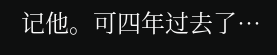记他。可四年过去了…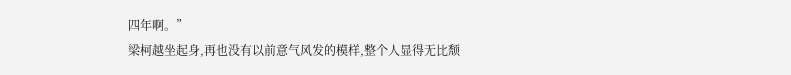四年啊。”
梁柯越坐起身,再也没有以前意气风发的模样,整个人显得无比颓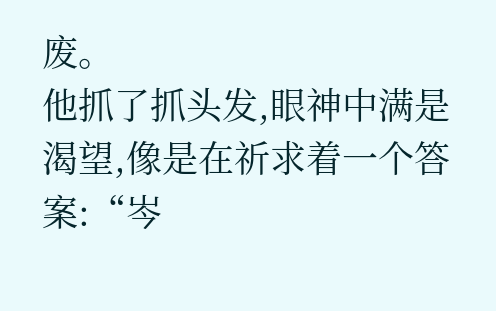废。
他抓了抓头发,眼神中满是渴望,像是在祈求着一个答案:“岑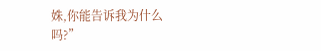姝,你能告诉我为什么吗?”